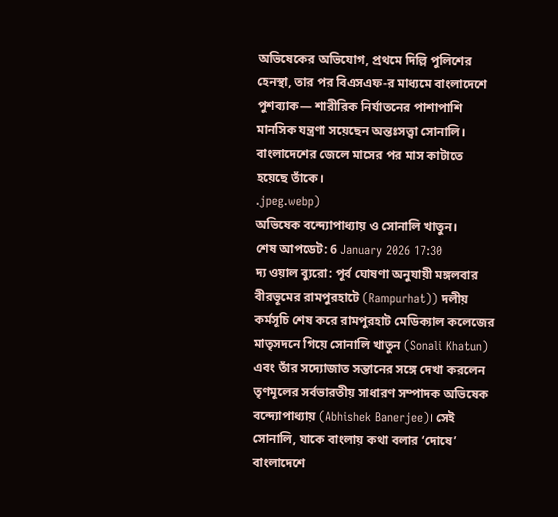অভিষেকের অভিযোগ, প্রথমে দিল্লি পুলিশের হেনস্থা, তার পর বিএসএফ-র মাধ্যমে বাংলাদেশে পুশব্যাক— শারীরিক নির্যাতনের পাশাপাশি মানসিক যন্ত্রণা সয়েছেন অন্তঃসত্ত্বা সোনালি। বাংলাদেশের জেলে মাসের পর মাস কাটাতে হয়েছে তাঁকে।
.jpeg.webp)
অভিষেক বন্দ্যোপাধ্যায় ও সোনালি খাতুন।
শেষ আপডেট: 6 January 2026 17:30
দ্য ওয়াল ব্যুরো: পূর্ব ঘোষণা অনুযায়ী মঙ্গলবার বীরভূমের রামপুরহাটে (Rampurhat)) দলীয় কর্মসূচি শেষ করে রামপুরহাট মেডিক্যাল কলেজের মাতৃসদনে গিয়ে সোনালি খাতুন (Sonali Khatun) এবং তাঁর সদ্যোজাত সন্তানের সঙ্গে দেখা করলেন তৃণমূলের সর্বভারতীয় সাধারণ সম্পাদক অভিষেক বন্দ্যোপাধ্যায় (Abhishek Banerjee)। সেই সোনালি, যাকে বাংলায় কথা বলার ‘দোষে’ বাংলাদেশে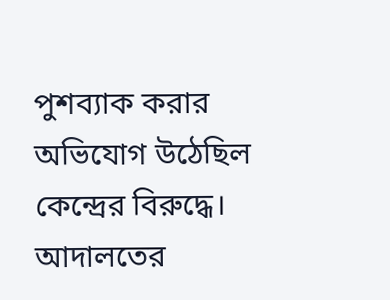পুশব্যাক করার অভিযোগ উঠেছিল কেন্দ্রের বিরুদ্ধে। আদালতের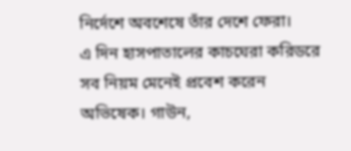নির্দেশে অবশেষে তাঁর দেশে ফেরা।
এ দিন হাসপাতালের কাচঘেরা করিডরে সব নিয়ম মেনেই প্রবেশ করেন অভিষেক। গাউন,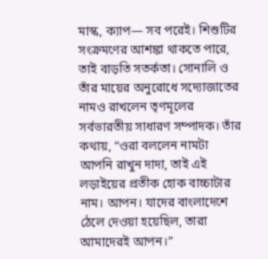মাস্ক, ক্যাপ— সব পরেই। শিশুটির সংক্রমণের আশঙ্কা থাকতে পারে, তাই বাড়তি সতর্কতা। সোনালি ও তাঁর মায়ের অনুরোধে সদ্যোজাতের নামও রাখলেন তৃণমূলের সর্বভারতীয় সাধারণ সম্পাদক। তাঁর কথায়, “ওরা বললেন নামটা আপনি রাখুন দাদা, তাই এই লড়াইয়ের প্রতীক হোক বাচ্চাটার নাম। আপন। যাদের বাংলাদেশে ঠেলে দেওয়া হয়েছিল, তারা আমাদেরই আপন।”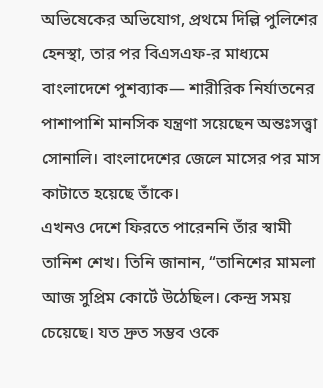অভিষেকের অভিযোগ, প্রথমে দিল্লি পুলিশের হেনস্থা, তার পর বিএসএফ-র মাধ্যমে বাংলাদেশে পুশব্যাক— শারীরিক নির্যাতনের পাশাপাশি মানসিক যন্ত্রণা সয়েছেন অন্তঃসত্ত্বা সোনালি। বাংলাদেশের জেলে মাসের পর মাস কাটাতে হয়েছে তাঁকে।
এখনও দেশে ফিরতে পারেননি তাঁর স্বামী তানিশ শেখ। তিনি জানান, “তানিশের মামলা আজ সুপ্রিম কোর্টে উঠেছিল। কেন্দ্র সময় চেয়েছে। যত দ্রুত সম্ভব ওকে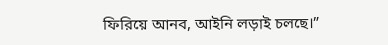ফিরিয়ে আনব, আইনি লড়াই চলছে।”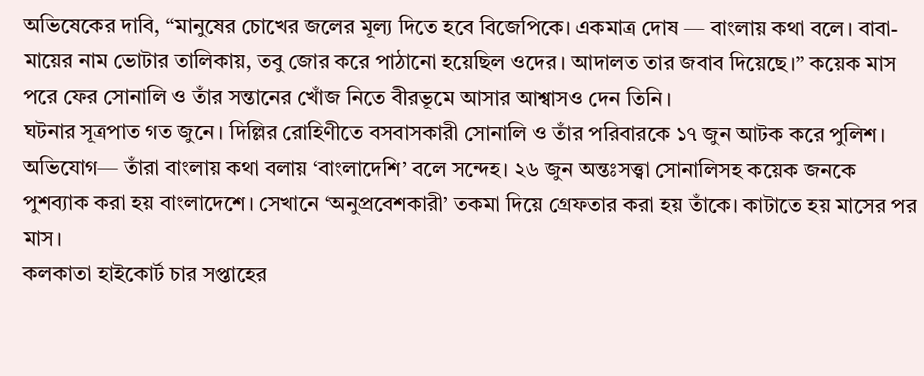অভিষেকের দাবি, “মানুষের চোখের জলের মূল্য দিতে হবে বিজেপিকে। একমাত্র দোষ — বাংলায় কথা বলে। বাবা-মায়ের নাম ভোটার তালিকায়, তবু জোর করে পাঠানো হয়েছিল ওদের। আদালত তার জবাব দিয়েছে।” কয়েক মাস পরে ফের সোনালি ও তাঁর সন্তানের খোঁজ নিতে বীরভূমে আসার আশ্বাসও দেন তিনি।
ঘটনার সূত্রপাত গত জুনে। দিল্লির রোহিণীতে বসবাসকারী সোনালি ও তাঁর পরিবারকে ১৭ জুন আটক করে পুলিশ। অভিযোগ— তাঁরা বাংলায় কথা বলায় ‘বাংলাদেশি’ বলে সন্দেহ। ২৬ জুন অন্তঃসত্ত্বা সোনালিসহ কয়েক জনকে পুশব্যাক করা হয় বাংলাদেশে। সেখানে ‘অনুপ্রবেশকারী’ তকমা দিয়ে গ্রেফতার করা হয় তাঁকে। কাটাতে হয় মাসের পর মাস।
কলকাতা হাইকোর্ট চার সপ্তাহের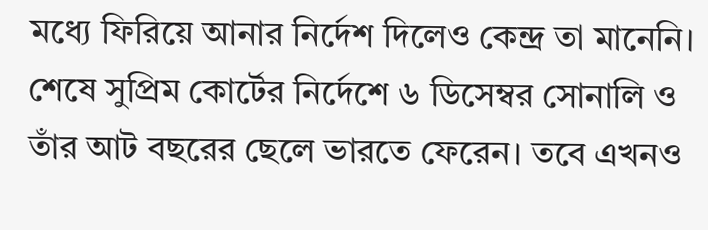মধ্যে ফিরিয়ে আনার নির্দেশ দিলেও কেন্দ্র তা মানেনি। শেষে সুপ্রিম কোর্টের নির্দেশে ৬ ডিসেম্বর সোনালি ও তাঁর আট বছরের ছেলে ভারতে ফেরেন। তবে এখনও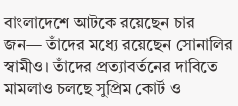বাংলাদেশে আটকে রয়েছেন চার জন— তাঁদের মধ্যে রয়েছেন সোনালির স্বামীও। তাঁদের প্রত্যাবর্তনের দাবিতে মামলাও চলছে সুপ্রিম কোর্ট ও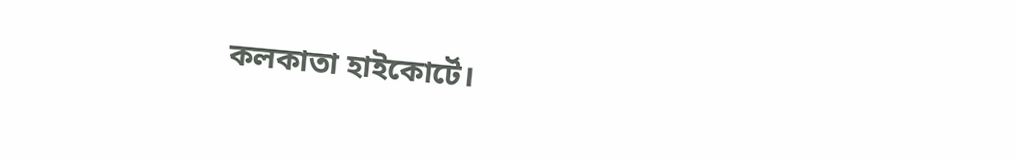কলকাতা হাইকোর্টে।